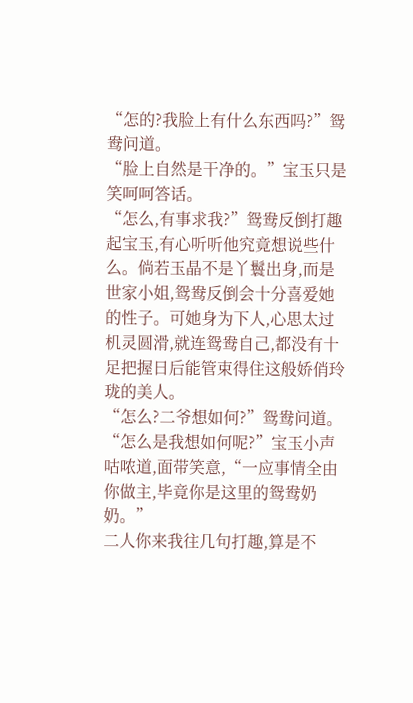“怎的?我脸上有什么东西吗?”鸳鸯问道。
“脸上自然是干净的。”宝玉只是笑呵呵答话。
“怎么,有事求我?”鸳鸯反倒打趣起宝玉,有心听听他究竟想说些什么。倘若玉晶不是丫鬟出身,而是世家小姐,鸳鸯反倒会十分喜爱她的性子。可她身为下人,心思太过机灵圆滑,就连鸳鸯自己,都没有十足把握日后能管束得住这般娇俏玲珑的美人。
“怎么?二爷想如何?”鸳鸯问道。
“怎么是我想如何呢?”宝玉小声咕哝道,面带笑意,“一应事情全由你做主,毕竟你是这里的鸳鸯奶奶。”
二人你来我往几句打趣,算是不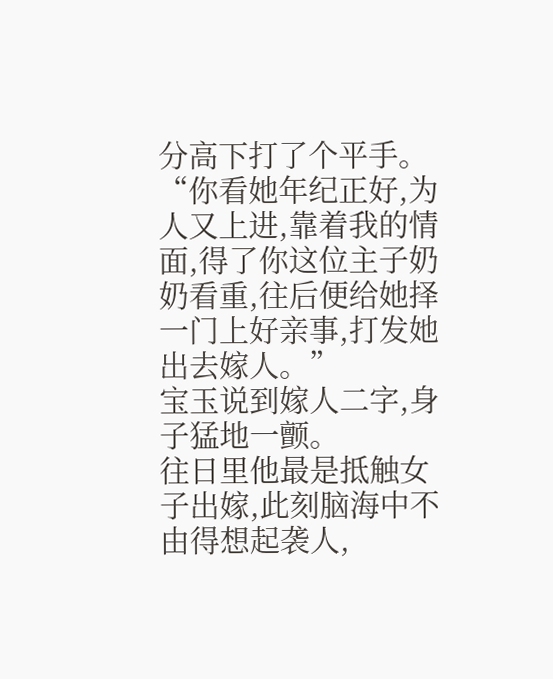分高下打了个平手。
“你看她年纪正好,为人又上进,靠着我的情面,得了你这位主子奶奶看重,往后便给她择一门上好亲事,打发她出去嫁人。”
宝玉说到嫁人二字,身子猛地一颤。
往日里他最是抵触女子出嫁,此刻脑海中不由得想起袭人,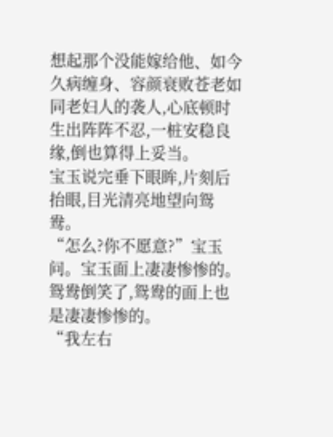想起那个没能嫁给他、如今久病缠身、容颜衰败苍老如同老妇人的袭人,心底顿时生出阵阵不忍,一桩安稳良缘,倒也算得上妥当。
宝玉说完垂下眼眸,片刻后抬眼,目光清亮地望向鸳鸯。
“怎么?你不愿意?”宝玉问。宝玉面上凄凄惨惨的。
鸳鸯倒笑了,鸳鸯的面上也是凄凄惨惨的。
“我左右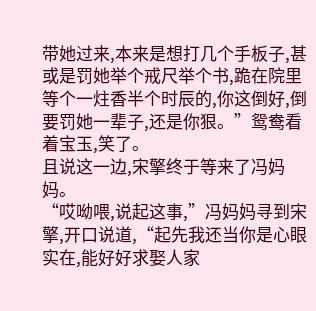带她过来,本来是想打几个手板子,甚或是罚她举个戒尺举个书,跪在院里等个一炷香半个时辰的,你这倒好,倒要罚她一辈子,还是你狠。”鸳鸯看着宝玉,笑了。
且说这一边,宋擎终于等来了冯妈妈。
“哎呦喂,说起这事,”冯妈妈寻到宋擎,开口说道,“起先我还当你是心眼实在,能好好求娶人家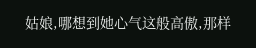姑娘,哪想到她心气这般高傲,那样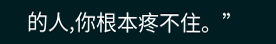的人,你根本疼不住。”